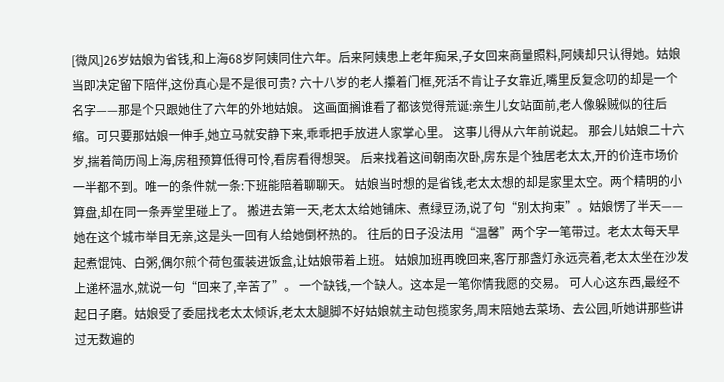[微风]26岁姑娘为省钱,和上海68岁阿姨同住六年。后来阿姨患上老年痴呆,子女回来商量照料,阿姨却只认得她。姑娘当即决定留下陪伴,这份真心是不是很可贵? 六十八岁的老人攥着门框,死活不肯让子女靠近,嘴里反复念叨的却是一个名字——那是个只跟她住了六年的外地姑娘。 这画面搁谁看了都该觉得荒诞:亲生儿女站面前,老人像躲贼似的往后缩。可只要那姑娘一伸手,她立马就安静下来,乖乖把手放进人家掌心里。 这事儿得从六年前说起。 那会儿姑娘二十六岁,揣着简历闯上海,房租预算低得可怜,看房看得想哭。 后来找着这间朝南次卧,房东是个独居老太太,开的价连市场价一半都不到。唯一的条件就一条:下班能陪着聊聊天。 姑娘当时想的是省钱,老太太想的却是家里太空。两个精明的小算盘,却在同一条弄堂里碰上了。 搬进去第一天,老太太给她铺床、煮绿豆汤,说了句“别太拘束”。姑娘愣了半天——她在这个城市举目无亲,这是头一回有人给她倒杯热的。 往后的日子没法用“温馨”两个字一笔带过。老太太每天早起煮馄饨、白粥,偶尔煎个荷包蛋装进饭盒,让姑娘带着上班。 姑娘加班再晚回来,客厅那盏灯永远亮着,老太太坐在沙发上递杯温水,就说一句“回来了,辛苦了”。 一个缺钱,一个缺人。这本是一笔你情我愿的交易。 可人心这东西,最经不起日子磨。姑娘受了委屈找老太太倾诉,老太太腿脚不好姑娘就主动包揽家务,周末陪她去菜场、去公园,听她讲那些讲过无数遍的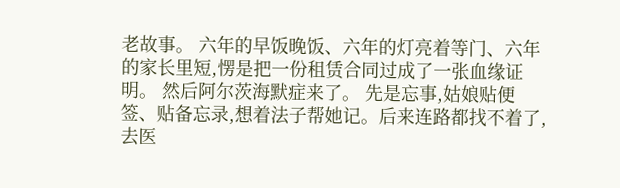老故事。 六年的早饭晚饭、六年的灯亮着等门、六年的家长里短,愣是把一份租赁合同过成了一张血缘证明。 然后阿尔茨海默症来了。 先是忘事,姑娘贴便签、贴备忘录,想着法子帮她记。后来连路都找不着了,去医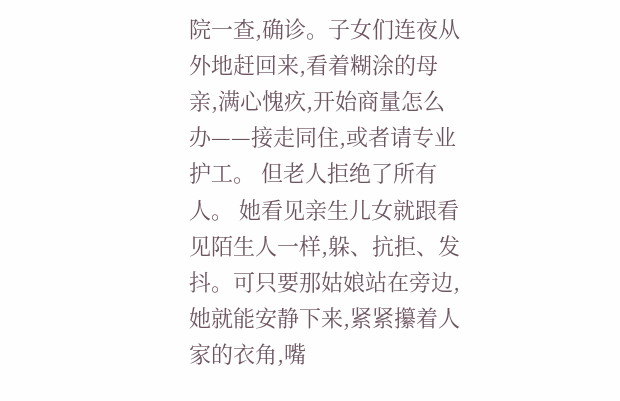院一查,确诊。子女们连夜从外地赶回来,看着糊涂的母亲,满心愧疚,开始商量怎么办——接走同住,或者请专业护工。 但老人拒绝了所有人。 她看见亲生儿女就跟看见陌生人一样,躲、抗拒、发抖。可只要那姑娘站在旁边,她就能安静下来,紧紧攥着人家的衣角,嘴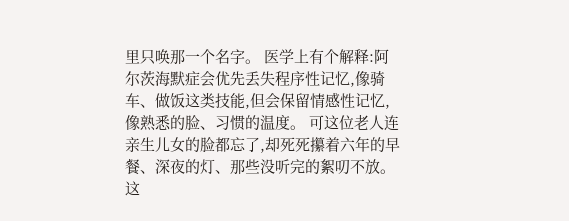里只唤那一个名字。 医学上有个解释:阿尔茨海默症会优先丢失程序性记忆,像骑车、做饭这类技能,但会保留情感性记忆,像熟悉的脸、习惯的温度。 可这位老人连亲生儿女的脸都忘了,却死死攥着六年的早餐、深夜的灯、那些没听完的絮叨不放。 这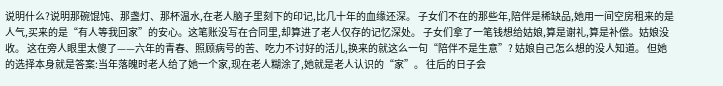说明什么?说明那碗馄饨、那盏灯、那杯温水,在老人脑子里刻下的印记,比几十年的血缘还深。 子女们不在的那些年,陪伴是稀缺品,她用一间空房租来的是人气,买来的是“有人等我回家”的安心。这笔账没写在合同里,却算进了老人仅存的记忆深处。 子女们拿了一笔钱想给姑娘,算是谢礼,算是补偿。姑娘没收。 这在旁人眼里太傻了——六年的青春、照顾病号的苦、吃力不讨好的活儿,换来的就这么一句“陪伴不是生意”? 姑娘自己怎么想的没人知道。 但她的选择本身就是答案:当年落魄时老人给了她一个家,现在老人糊涂了,她就是老人认识的“家”。 往后的日子会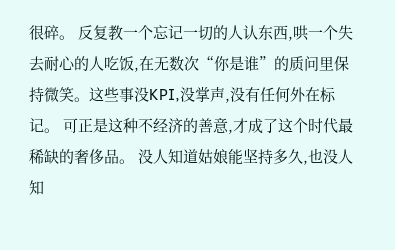很碎。 反复教一个忘记一切的人认东西,哄一个失去耐心的人吃饭,在无数次“你是谁”的质问里保持微笑。这些事没KPI,没掌声,没有任何外在标记。 可正是这种不经济的善意,才成了这个时代最稀缺的奢侈品。 没人知道姑娘能坚持多久,也没人知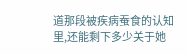道那段被疾病蚕食的认知里,还能剩下多少关于她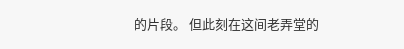的片段。 但此刻在这间老弄堂的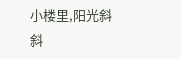小楼里,阳光斜斜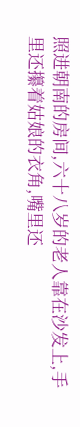照进朝南的房间,六十八岁的老人靠在沙发上,手里还攥着姑娘的衣角,嘴里还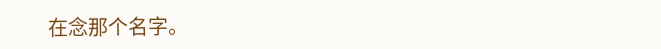在念那个名字。